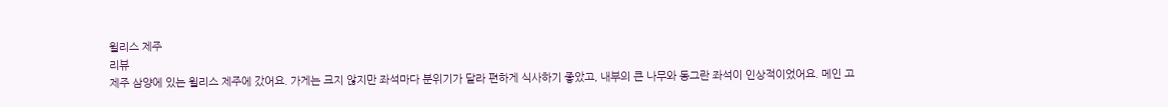윌리스 제주
리뷰
제주 삼양에 있는 윌리스 제주에 갔어요. 가게는 크지 않지만 좌석마다 분위기가 달라 편하게 식사하기 좋았고, 내부의 큰 나무와 동그란 좌석이 인상적이었어요. 메인 고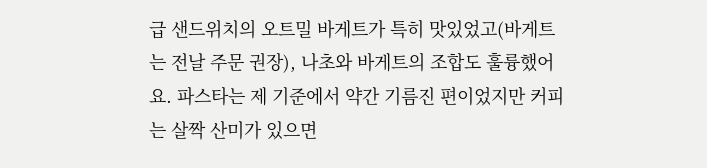급 샌드위치의 오트밀 바게트가 특히 맛있었고(바게트는 전날 주문 권장), 나초와 바게트의 조합도 훌륭했어요. 파스타는 제 기준에서 약간 기름진 편이었지만 커피는 살짝 산미가 있으면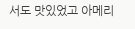서도 맛있었고 아메리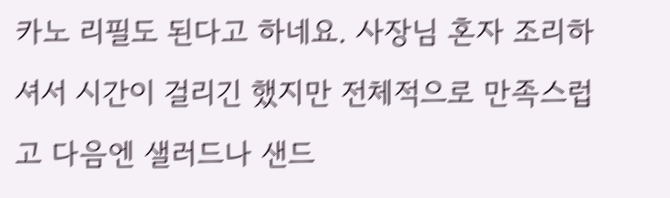카노 리필도 된다고 하네요. 사장님 혼자 조리하셔서 시간이 걸리긴 했지만 전체적으로 만족스럽고 다음엔 샐러드나 샌드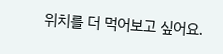위치를 더 먹어보고 싶어요.